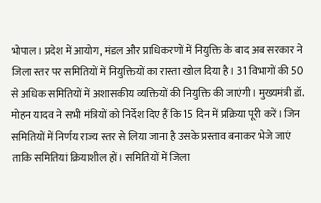भोपाल। प्रदेश में आयोग, मंडल और प्राधिकरणों में नियुक्ति के बाद अब सरकार ने जिला स्तर पर समितियों में नियुक्तियों का रास्ता खोल दिया है। 31 विभागों की 50 से अधिक समितियों में अशासकीय व्यक्तियों की नियुक्ति की जाएंगी। मुख्यमंत्री डॉ. मोहन यादव ने सभी मंत्रियों को निर्देश दिए हैं कि 15 दिन में प्रक्रिया पूरी करें। जिन समितियों में निर्णय राज्य स्तर से लिया जाना है उसके प्रस्ताव बनाकर भेजे जाएं ताकि समितियां क्रियाशील हों। समितियों में जिला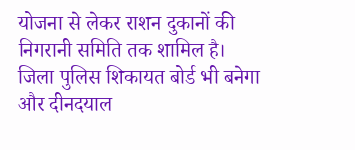योजना से लेकर राशन दुकानों की निगरानी समिति तक शामिल है। जिला पुलिस शिकायत बोर्ड भी बनेगा और दीनदयाल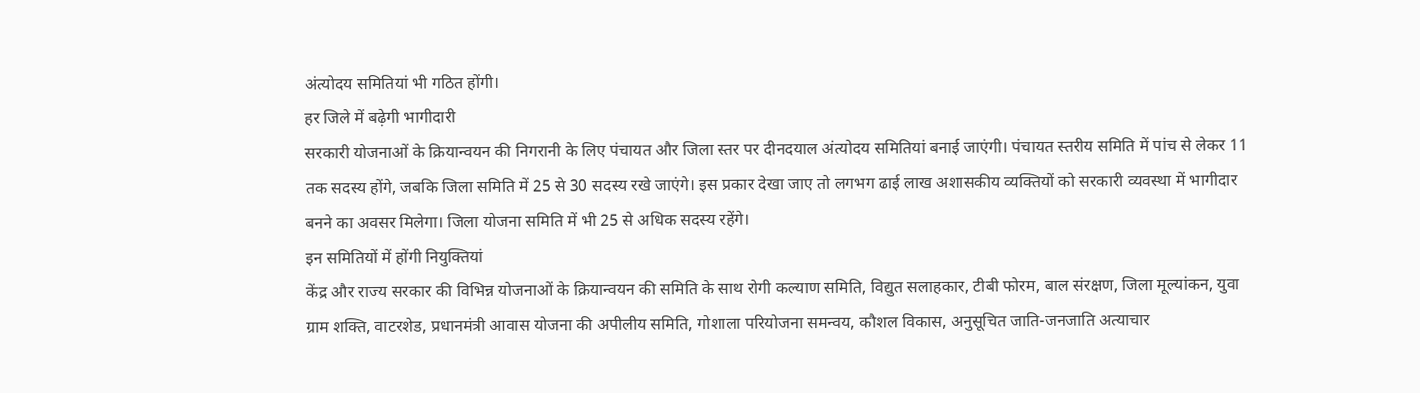अंत्योदय समितियां भी गठित होंगी।
हर जिले में बढ़ेगी भागीदारी
सरकारी योजनाओं के क्रियान्वयन की निगरानी के लिए पंचायत और जिला स्तर पर दीनदयाल अंत्योदय समितियां बनाई जाएंगी। पंचायत स्तरीय समिति में पांच से लेकर 11 तक सदस्य होंगे, जबकि जिला समिति में 25 से 30 सदस्य रखे जाएंगे। इस प्रकार देखा जाए तो लगभग ढाई लाख अशासकीय व्यक्तियों को सरकारी व्यवस्था में भागीदार बनने का अवसर मिलेगा। जिला योजना समिति में भी 25 से अधिक सदस्य रहेंगे।
इन समितियों में होंगी नियुक्तियां
केंद्र और राज्य सरकार की विभिन्न योजनाओं के क्रियान्वयन की समिति के साथ रोगी कल्याण समिति, विद्युत सलाहकार, टीबी फोरम, बाल संरक्षण, जिला मूल्यांकन, युवा ग्राम शक्ति, वाटरशेड, प्रधानमंत्री आवास योजना की अपीलीय समिति, गोशाला परियोजना समन्वय, कौशल विकास, अनुसूचित जाति-जनजाति अत्याचार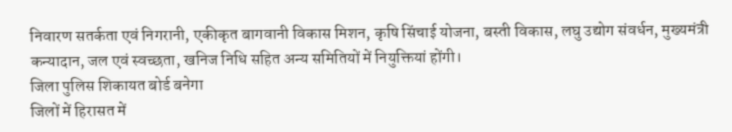निवारण सतर्कता एवं निगरानी, एकीकृत बागवानी विकास मिशन, कृषि सिंचाई योजना, बस्ती विकास, लघु उद्योग संवर्धन, मुख्यमंत्री कन्यादान, जल एवं स्वच्छता, खनिज निधि सहित अन्य समितियों में नियुक्तियां होंगी।
जिला पुलिस शिकायत बोर्ड बनेगा
जिलों में हिरासत में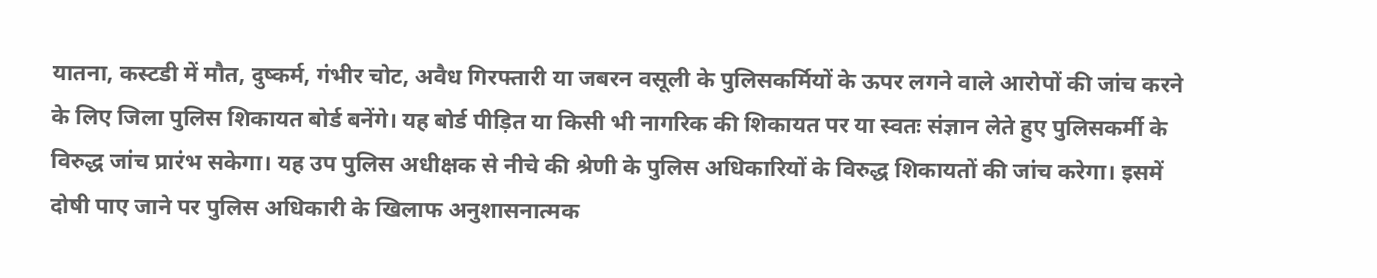यातना, कस्टडी में मौत, दुष्कर्म, गंभीर चोट, अवैध गिरफ्तारी या जबरन वसूली के पुलिसकर्मियों के ऊपर लगने वाले आरोपों की जांच करने के लिए जिला पुलिस शिकायत बोर्ड बनेंगे। यह बोर्ड पीड़ित या किसी भी नागरिक की शिकायत पर या स्वतः संज्ञान लेते हुए पुलिसकर्मी के विरुद्ध जांच प्रारंभ सकेगा। यह उप पुलिस अधीक्षक से नीचे की श्रेणी के पुलिस अधिकारियों के विरुद्ध शिकायतों की जांच करेगा। इसमें दोषी पाए जाने पर पुलिस अधिकारी के खिलाफ अनुशासनात्मक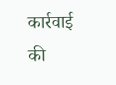कार्रवाई की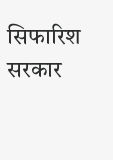सिफारिश सरकार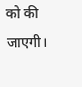को की जाएगी।